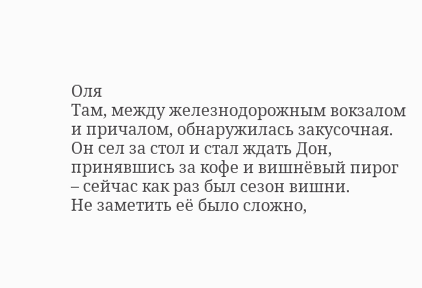Оля
Там, между железнодорожным вокзалом и причалом, обнаружилась закусочная. Он сел за стол и стал ждать Дон, принявшись за кофе и вишнёвый пирог – сейчас как раз был сезон вишни.
Не заметить её было сложно,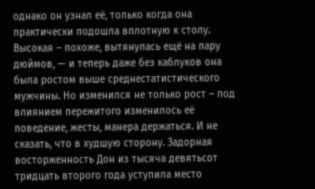однако он узнал её, только когда она практически подошла вплотную к столу. Высокая – похоже, вытянулась ещё на пару дюймов, — и теперь даже без каблуков она была ростом выше среднестатистического мужчины. Но изменился не только рост – под влиянием пережитого изменилось её поведение, жесты, манера держаться. И не сказать, что в худшую сторону. Задорная восторженность Дон из тысяча девятьсот тридцать второго года уступила место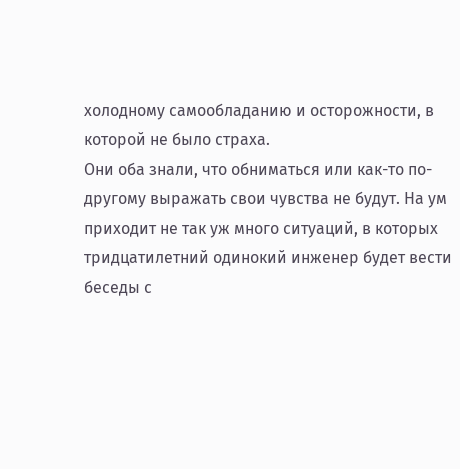холодному самообладанию и осторожности, в которой не было страха.
Они оба знали, что обниматься или как-то по-другому выражать свои чувства не будут. На ум приходит не так уж много ситуаций, в которых тридцатилетний одинокий инженер будет вести беседы с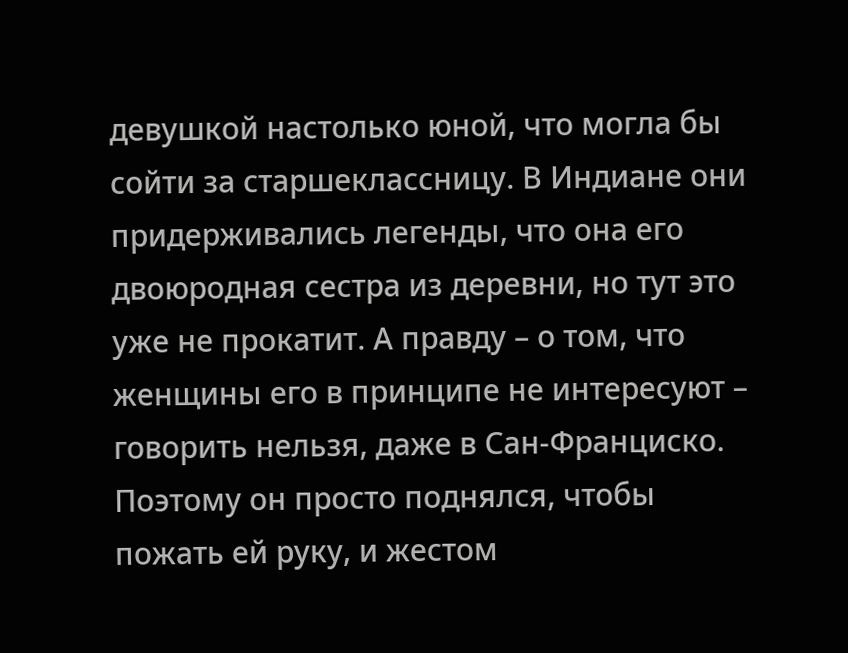девушкой настолько юной, что могла бы сойти за старшеклассницу. В Индиане они придерживались легенды, что она его двоюродная сестра из деревни, но тут это уже не прокатит. А правду – о том, что женщины его в принципе не интересуют – говорить нельзя, даже в Сан-Франциско. Поэтому он просто поднялся, чтобы пожать ей руку, и жестом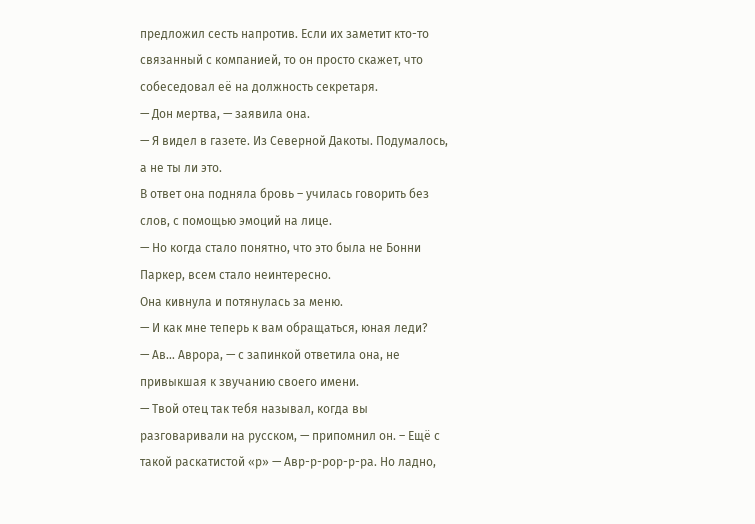предложил сесть напротив. Если их заметит кто-то связанный с компанией, то он просто скажет, что собеседовал её на должность секретаря.
— Дон мертва, — заявила она.
— Я видел в газете. Из Северной Дакоты. Подумалось, а не ты ли это.
В ответ она подняла бровь – училась говорить без слов, с помощью эмоций на лице.
— Но когда стало понятно, что это была не Бонни Паркер, всем стало неинтересно.
Она кивнула и потянулась за меню.
— И как мне теперь к вам обращаться, юная леди?
— Ав… Аврора, — с запинкой ответила она, не привыкшая к звучанию своего имени.
— Твой отец так тебя называл, когда вы разговаривали на русском, — припомнил он. – Ещё с такой раскатистой «р» — Авр-р-рор-р-ра. Но ладно,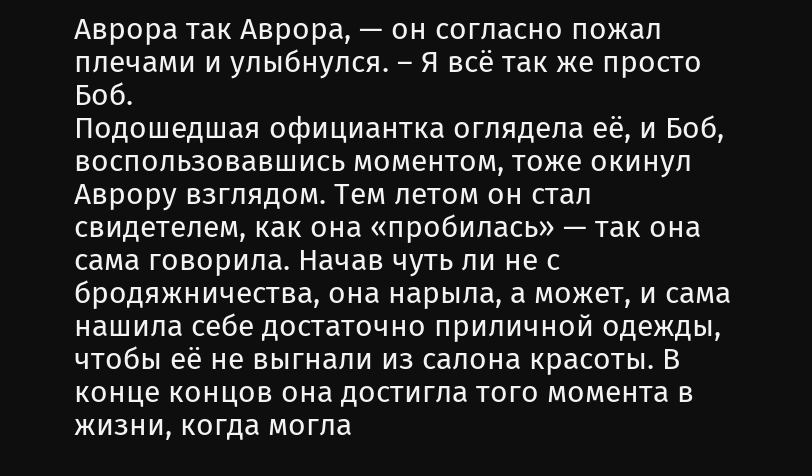Аврора так Аврора, — он согласно пожал плечами и улыбнулся. – Я всё так же просто Боб.
Подошедшая официантка оглядела её, и Боб, воспользовавшись моментом, тоже окинул Аврору взглядом. Тем летом он стал свидетелем, как она «пробилась» — так она сама говорила. Начав чуть ли не с бродяжничества, она нарыла, а может, и сама нашила себе достаточно приличной одежды, чтобы её не выгнали из салона красоты. В конце концов она достигла того момента в жизни, когда могла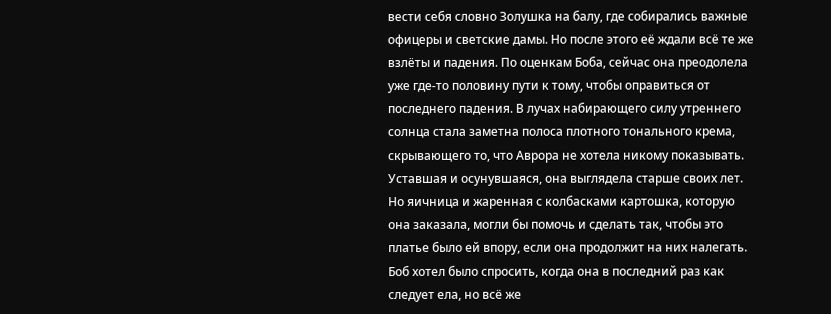вести себя словно Золушка на балу, где собирались важные офицеры и светские дамы. Но после этого её ждали всё те же взлёты и падения. По оценкам Боба, сейчас она преодолела уже где-то половину пути к тому, чтобы оправиться от последнего падения. В лучах набирающего силу утреннего солнца стала заметна полоса плотного тонального крема, скрывающего то, что Аврора не хотела никому показывать.
Уставшая и осунувшаяся, она выглядела старше своих лет. Но яичница и жаренная с колбасками картошка, которую она заказала, могли бы помочь и сделать так, чтобы это платье было ей впору, если она продолжит на них налегать. Боб хотел было спросить, когда она в последний раз как следует ела, но всё же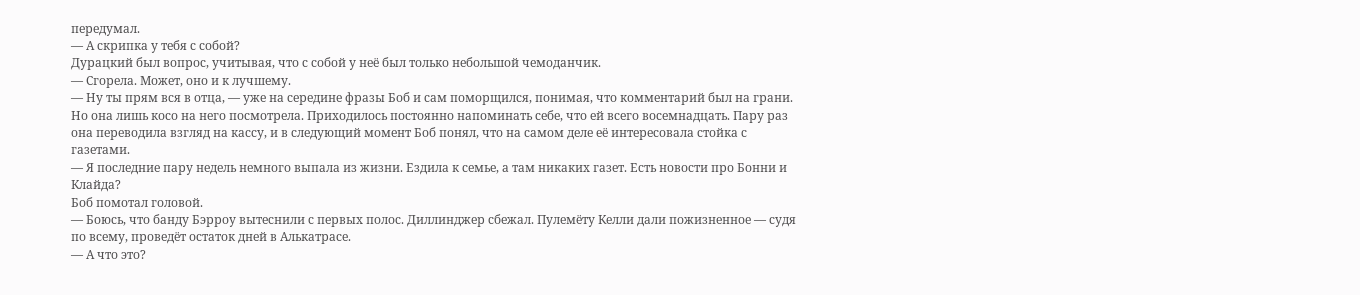передумал.
— А скрипка у тебя с собой?
Дурацкий был вопрос, учитывая, что с собой у неё был только небольшой чемоданчик.
— Сгорела. Может, оно и к лучшему.
— Ну ты прям вся в отца, — уже на середине фразы Боб и сам поморщился, понимая, что комментарий был на грани.
Но она лишь косо на него посмотрела. Приходилось постоянно напоминать себе, что ей всего восемнадцать. Пару раз она переводила взгляд на кассу, и в следующий момент Боб понял, что на самом деле её интересовала стойка с газетами.
— Я последние пару недель немного выпала из жизни. Ездила к семье, а там никаких газет. Есть новости про Бонни и Клайда?
Боб помотал головой.
— Боюсь, что банду Бэрроу вытеснили с первых полос. Диллинджер сбежал. Пулемёту Келли дали пожизненное — судя по всему, проведёт остаток дней в Алькатрасе.
— А что это?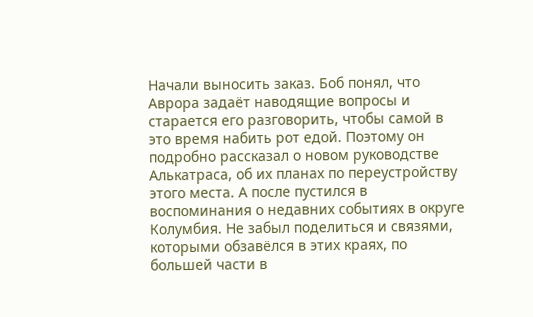Начали выносить заказ. Боб понял, что Аврора задаёт наводящие вопросы и старается его разговорить, чтобы самой в это время набить рот едой. Поэтому он подробно рассказал о новом руководстве Алькатраса, об их планах по переустройству этого места. А после пустился в воспоминания о недавних событиях в округе Колумбия. Не забыл поделиться и связями, которыми обзавёлся в этих краях, по большей части в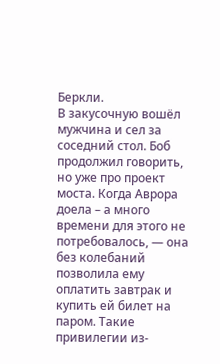Беркли.
В закусочную вошёл мужчина и сел за соседний стол. Боб продолжил говорить, но уже про проект моста. Когда Аврора доела – а много времени для этого не потребовалось, — она без колебаний позволила ему оплатить завтрак и купить ей билет на паром. Такие привилегии из-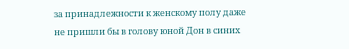за принадлежности к женскому полу даже не пришли бы в голову юной Дон в синих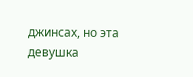джинсах, но эта девушка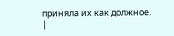приняла их как должное.
|